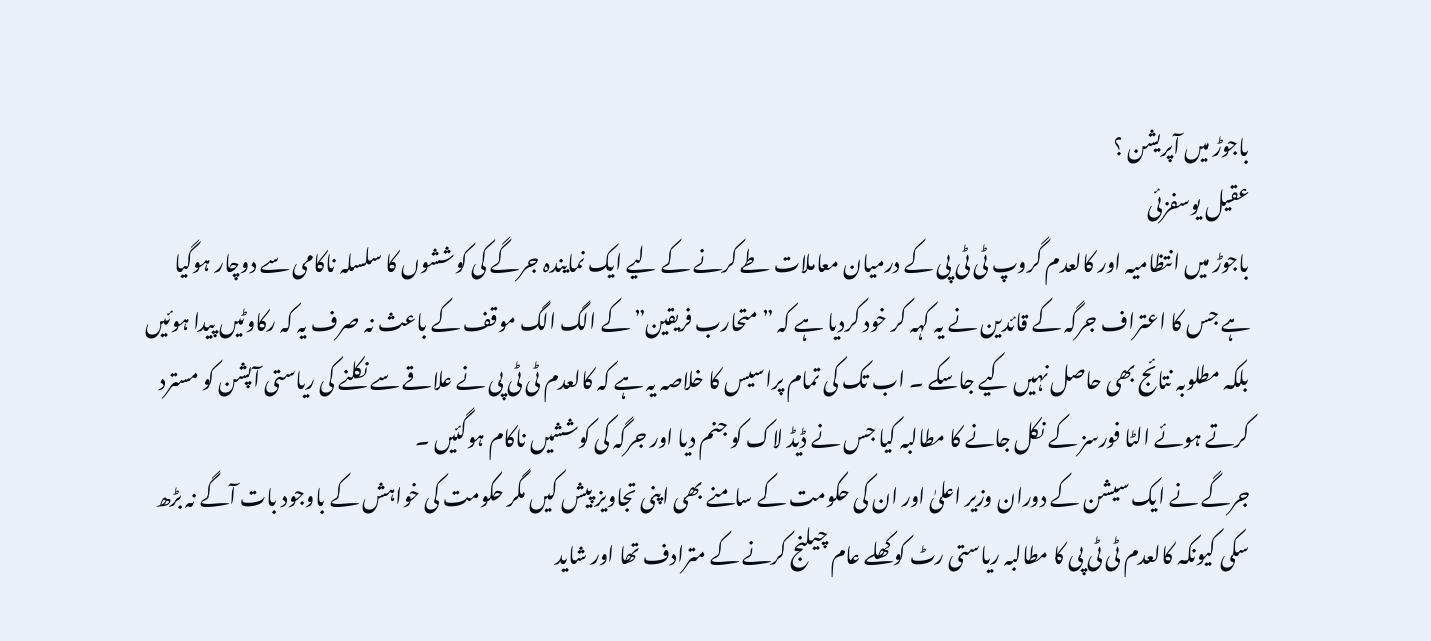باجوڑ میں آپریشن ؟
عقیل یوسفزئی
باجوڑ میں انتظامیہ اور کالعدم گروپ ٹی ٹی پی کے درمیان معاملات طے کرنے کے لیے ایک نمایندہ جرگے کی کوششوں کا سلسلہ ناکامی سے دوچار ہوگیا ہے جس کا اعتراف جرگہ کے قائدین نے یہ کہہ کر خود کردیا ہے کہ ” متحارب فریقین” کے الگ الگ موقف کے باعث نہ صرف یہ کہ رکاوٹیں پیدا ہوئیں بلکہ مطلوبہ نتائج بھی حاصل نہیں کیے جاسکے ۔ اب تک کی تمام پراسیس کا خلاصہ یہ ہے کہ کالعدم ٹی ٹی پی نے علاقے سے نکلنے کی ریاستی آپشن کو مسترد کرتے ہوئے الٹا فورسز کے نکل جانے کا مطالبہ کیا جس نے ڈیڈ لاک کو جنم دیا اور جرگہ کی کوششیں ناکام ہوگئیں ۔
جرگے نے ایک سیشن کے دوران وزیر اعلیٰ اور ان کی حکومت کے سامنے بھی اپنی تجاویز پیش کیں مگر حکومت کی خواہش کے باوجود بات آگے نہ بڑھ سکی کیونکہ کالعدم ٹی ٹی پی کا مطالبہ ریاستی رٹ کو کھلے عام چیلنج کرنے کے مترادف تھا اور شاید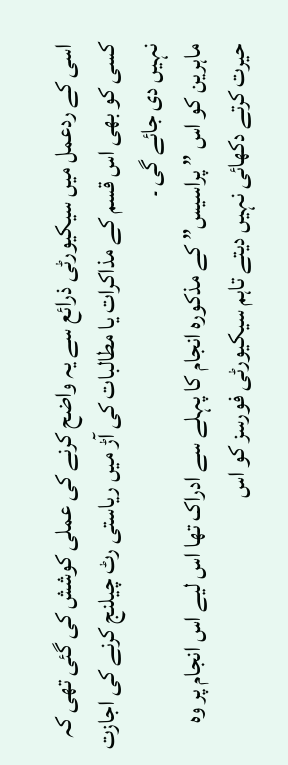اسی کے ردعمل میں سیکیورٹی ذرائع سے یہ واضح کرنے کی عملی کوشش کی گئی تھی کہ کسی کو بھی اس قسم کے مذاکرات یا مطالبات کی آڑ میں ریاستی رٹ چیلنج کرنے کی اجازت نہیں دی جائے گی ۔
ماہرین کو اس ” پراسیس” کے مذکورہ انجام کا پہلے سے ادراک تھا اس لیے اس انجام پر وہ حیرت کرتے دکھائی نہیں دیتے تاہم سیکیورٹی فورسز کو اس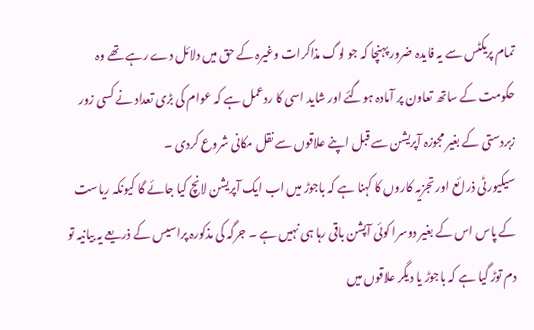تمام پریکٹس سے یہ فایدہ ضرور پہنچا کہ جو لوگ مذاکرات وغیرہ کے حق میں دلائل دے رہے تھے وہ حکومت کے ساتھ تعاون پر آمادہ ہوگئے اور شاید اسی کا ردعمل ہے کہ عوام کی بڑی تعداد نے کسی زور زبردستی کے بغیر مجوزہ آپریشن سے قبل اپنے علاقوں سے نقل مکانی شروع کردی ۔
سیکیورٹی ذرائع اور تجزیہ کاروں کا کہنا ہے کہ باجوڑ میں اب ایک آپریشن لانچ کیا جائے گا کیونکہ ریاست کے پاس اس کے بغیر دوسرا کوئی آپشن باقی رہا ہی نہیں ہے ۔ جرگہ کی مذکورہ پراسیس کے ذریعے یہ بیانیہ تو دم توڑ گیا ہے کہ باجوڑ یا دیگر علاقوں میں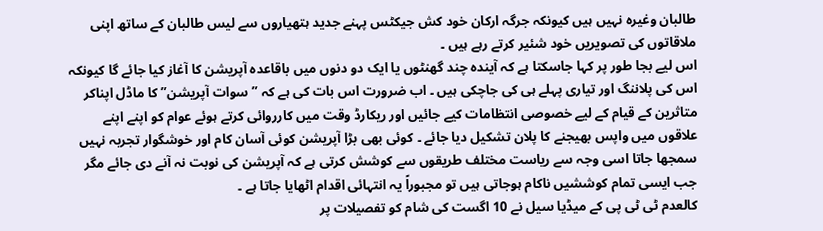طالبان وغیرہ نہیں ہیں کیونکہ جرگہ ارکان خود کش جیکٹس پہنے جدید ہتھیاروں سے لیس طالبان کے ساتھ اپنی ملاقاتوں کی تصویریں خود شئیر کرتے رہے ہیں ۔
اس لیے بجا طور پر کہا جاسکتا ہے کہ آیندہ چند گھنٹوں یا ایک دو دنوں میں باقاعدہ آپریشن کا آغاز کیا جائے گا کیونکہ اس کی پلاننگ اور تیاری پہلے ہی کی جاچکی ہیں ۔ اب ضرورت اس بات کی ہے کہ ” سوات آپریشن” کا ماڈل اپناکر متاثرین کے قیام کے لیے خصوصی انتظامات کیے جائیں اور ریکارڈ وقت میں کارروائی کرتے ہوئے عوام کو اپنے اپنے علاقوں میں واپس بھیجنے کا پلان تشکیل دیا جائے ۔ کوئی بھی بڑا آپریشن کوئی آسان کام اور خوشگوار تجربہ نہیں سمجھا جاتا اسی وجہ سے ریاست مختلف طریقوں سے کوشش کرتی ہے کہ آپریشن کی نوبت نہ آنے دی جائے مگر جب ایسی تمام کوششیں ناکام ہوجاتی ہیں تو مجبوراً یہ انتہائی اقدام اٹھایا جاتا ہے ۔
کالعدم ٹی ٹی پی کے میڈیا سیل نے 10 اگست کی شام کو تفصیلات پر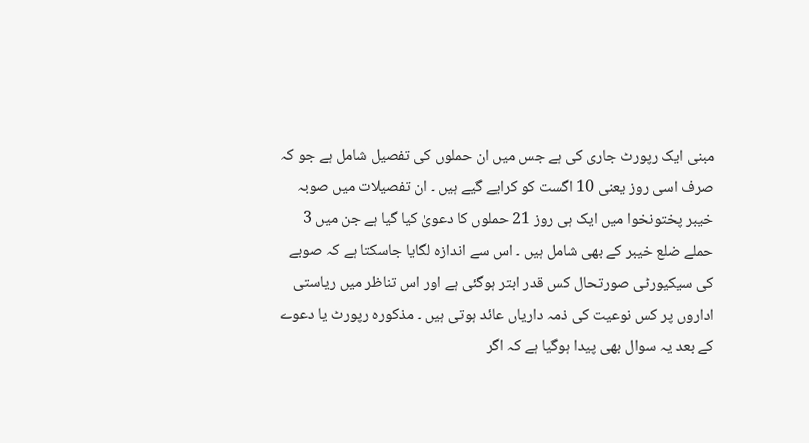مبنی ایک رپورٹ جاری کی ہے جس میں ان حملوں کی تفصیل شامل ہے جو کہ صرف اسی روز یعنی 10 اگست کو کرایے گیے ہیں ۔ ان تفصیلات میں صوبہ خیبر پختونخوا میں ایک ہی روز 21 حملوں کا دعویٰ کیا گیا ہے جن میں 3 حملے ضلع خیبر کے بھی شامل ہیں ۔ اس سے اندازہ لگایا جاسکتا ہے کہ صوبے کی سیکیورٹی صورتحال کس قدر ابتر ہوگئی ہے اور اس تناظر میں ریاستی اداروں پر کس نوعیت کی ذمہ داریاں عائد ہوتی ہیں ۔ مذکورہ رپورٹ یا دعوے کے بعد یہ سوال بھی پیدا ہوگیا ہے کہ اگر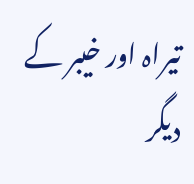تیراہ اور خیبر کے دیگر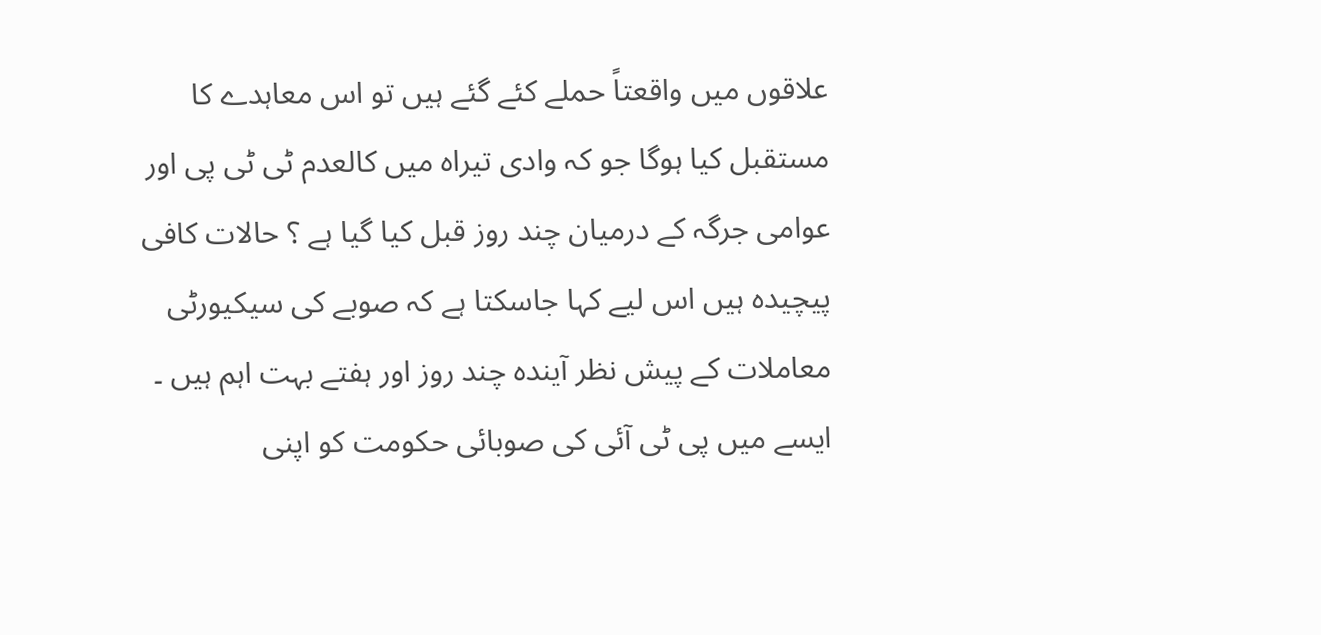علاقوں میں واقعتاً حملے کئے گئے ہیں تو اس معاہدے کا مستقبل کیا ہوگا جو کہ وادی تیراہ میں کالعدم ٹی ٹی پی اور عوامی جرگہ کے درمیان چند روز قبل کیا گیا ہے ؟ حالات کافی پیچیدہ ہیں اس لیے کہا جاسکتا ہے کہ صوبے کی سیکیورٹی معاملات کے پیش نظر آیندہ چند روز اور ہفتے بہت اہم ہیں ۔ ایسے میں پی ٹی آئی کی صوبائی حکومت کو اپنی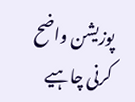پوزیشن واضح کرنی چاہیے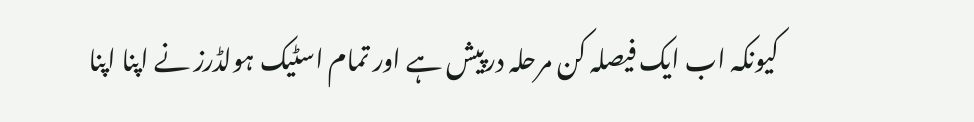کیونکہ اب ایک فیصلہ کن مرحلہ درپیش ہے اور تمام اسٹیک ہولڈرز نے اپنا اپنا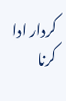کردار ادا کرنا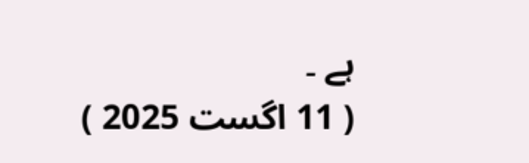ہے ۔
( 11 اگست 2025 )